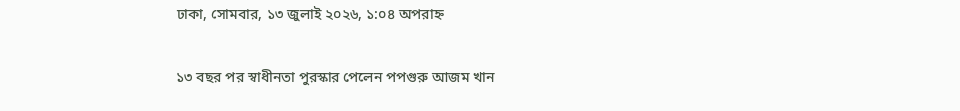ঢাকা, সোমবার, ১৩ জুলাই ২০২৬, ১:০৪ অপরাহ্ন

১৩ বছর পর স্বাধীনতা পুরস্কার পেলেন পপগুরু আজম খান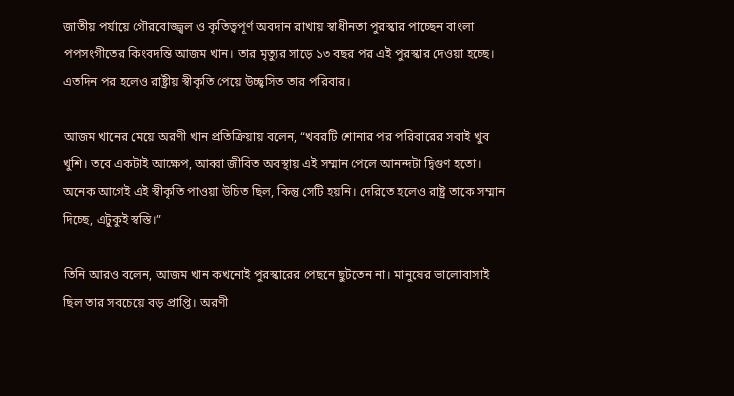জাতীয় পর্যায়ে গৌরবোজ্জ্বল ও কৃতিত্বপূর্ণ অবদান রাখায় স্বাধীনতা পুরস্কার পাচ্ছেন বাংলা পপসংগীতের কিংবদন্তি আজম খান। তার মৃত্যুর সাড়ে ১৩ বছর পর এই পুরস্কার দেওয়া হচ্ছে। এতদিন পর হলেও রাষ্ট্রীয় স্বীকৃতি পেয়ে উচ্ছ্বসিত তার পরিবার।

আজম খানের মেয়ে অরণী খান প্রতিক্রিয়ায় বলেন, “খবরটি শোনার পর পরিবারের সবাই খুব খুশি। তবে একটাই আক্ষেপ, আব্বা জীবিত অবস্থায় এই সম্মান পেলে আনন্দটা দ্বিগুণ হতো। অনেক আগেই এই স্বীকৃতি পাওয়া উচিত ছিল, কিন্তু সেটি হয়নি। দেরিতে হলেও রাষ্ট্র তাকে সম্মান দিচ্ছে, এটুকুই স্বস্তি।”

তিনি আরও বলেন, আজম খান কখনোই পুরস্কারের পেছনে ছুটতেন না। মানুষের ভালোবাসাই ছিল তার সবচেয়ে বড় প্রাপ্তি। অরণী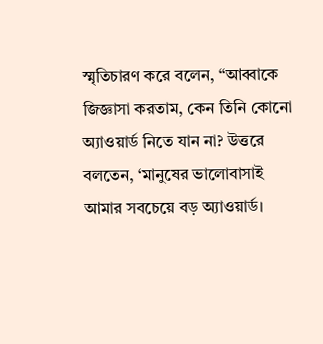স্মৃতিচারণ করে বলেন, “আব্বাকে জিজ্ঞাসা করতাম, কেন তিনি কোনো অ্যাওয়ার্ড নিতে যান না? উত্তরে বলতেন, ‘মানুষের ভালোবাসাই আমার সবচেয়ে বড় অ্যাওয়ার্ড।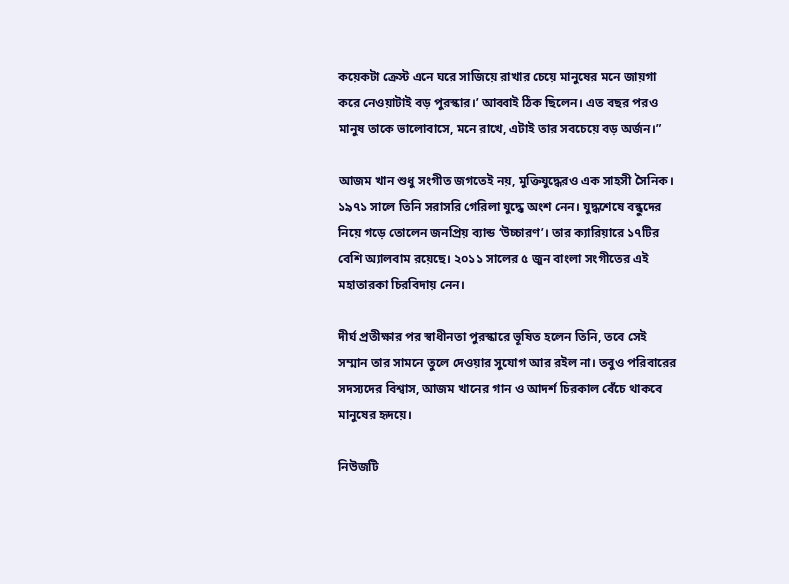কয়েকটা ক্রেস্ট এনে ঘরে সাজিয়ে রাখার চেয়ে মানুষের মনে জায়গা করে নেওয়াটাই বড় পুরস্কার।’ আব্বাই ঠিক ছিলেন। এত বছর পরও মানুষ তাকে ভালোবাসে, মনে রাখে, এটাই তার সবচেয়ে বড় অর্জন।”

আজম খান শুধু সংগীত জগতেই নয়, মুক্তিযুদ্ধেরও এক সাহসী সৈনিক। ১৯৭১ সালে তিনি সরাসরি গেরিলা যুদ্ধে অংশ নেন। যুদ্ধশেষে বন্ধুদের নিয়ে গড়ে তোলেন জনপ্রিয় ব্যান্ড ‘উচ্চারণ’। তার ক্যারিয়ারে ১৭টির বেশি অ্যালবাম রয়েছে। ২০১১ সালের ৫ জুন বাংলা সংগীতের এই মহাতারকা চিরবিদায় নেন।

দীর্ঘ প্রতীক্ষার পর স্বাধীনতা পুরস্কারে ভূষিত হলেন তিনি, তবে সেই সম্মান তার সামনে তুলে দেওয়ার সুযোগ আর রইল না। তবুও পরিবারের সদস্যদের বিশ্বাস, আজম খানের গান ও আদর্শ চিরকাল বেঁচে থাকবে মানুষের হৃদয়ে।

নিউজটি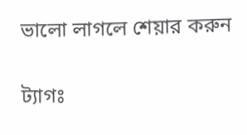ভালো লাগলে শেয়ার করুন

ট্যাগঃ